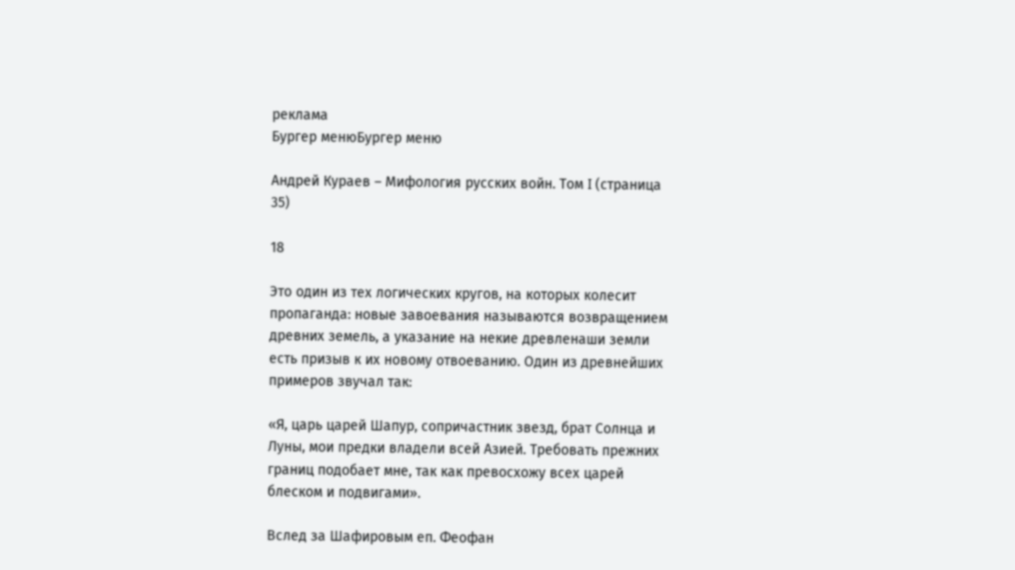реклама
Бургер менюБургер меню

Андрей Кураев – Мифология русских войн. Том I (страница 35)

18

Это один из тех логических кругов, на которых колесит пропаганда: новые завоевания называются возвращением древних земель, а указание на некие древленаши земли есть призыв к их новому отвоеванию. Один из древнейших примеров звучал так:

«Я, царь царей Шапур, сопричастник звезд, брат Солнца и Луны, мои предки владели всей Азией. Требовать прежних границ подобает мне, так как превосхожу всех царей блеском и подвигами».

Вслед за Шафировым еп. Феофан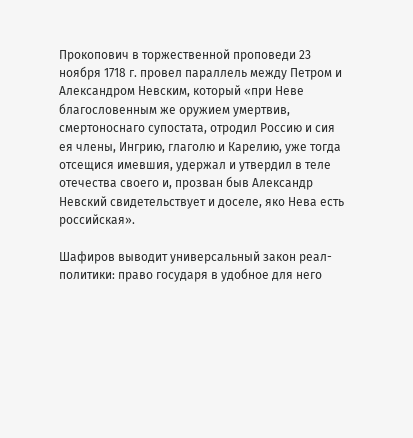Прокопович в торжественной проповеди 23 ноября 1718 г. провел параллель между Петром и Александром Невским, который «при Неве благословенным же оружием умертвив, смертоноснаго супостата, отродил Россию и сия ея члены, Ингрию, глаголю и Карелию, уже тогда отсещися имевшия, удержал и утвердил в теле отечества своего и, прозван быв Александр Невский свидетельствует и доселе, яко Нева есть российская».

Шафиров выводит универсальный закон реал-политики: право государя в удобное для него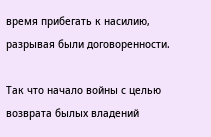время прибегать к насилию, разрывая были договоренности.

Так что начало войны с целью возврата былых владений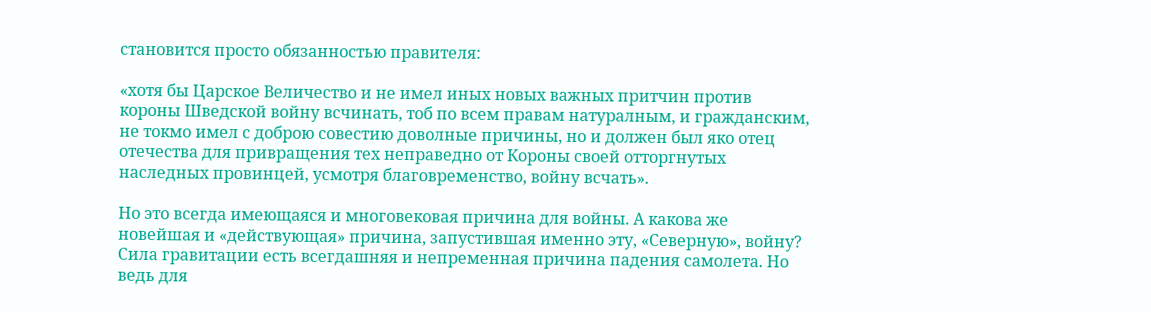становится просто обязанностью правителя:

«хотя бы Царское Величество и не имел иных новых важных притчин против короны Шведской войну всчинать, тоб по всем правам натуралным, и гражданским, не токмо имел с доброю совестию доволные причины, но и должен был яко отец отечества для привращения тех неправедно от Короны своей отторгнутых наследных провинцей, усмотря благовременство, войну всчать».

Но это всегда имеющаяся и многовековая причина для войны. А какова же новейшая и «действующая» причина, запустившая именно эту, «Северную», войну? Сила гравитации есть всегдашняя и непременная причина падения самолета. Но ведь для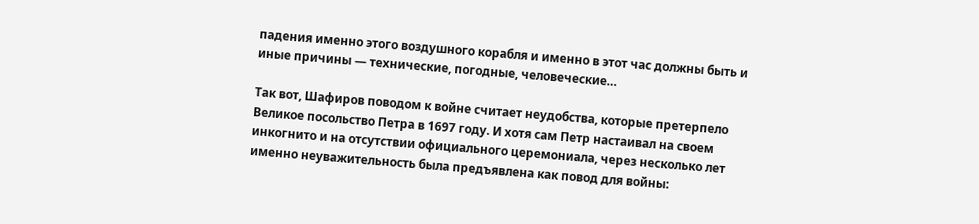падения именно этого воздушного корабля и именно в этот час должны быть и иные причины — технические, погодные, человеческие…

Так вот, Шафиров поводом к войне считает неудобства, которые претерпело Великое посольство Петра в 1697 году. И хотя сам Петр настаивал на своем инкогнито и на отсутствии официального церемониала, через несколько лет именно неуважительность была предъявлена как повод для войны: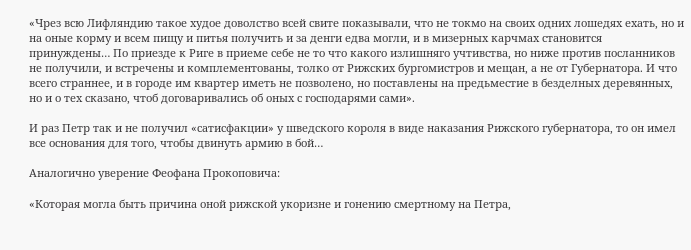«Чрез всю Лифляндию такое худое доволство всей свите показывали, что не токмо на своих одних лошедях ехать, но и на оные корму и всем пищу и питья получить и за денги едва могли, и в мизерных карчмах становится принуждены… По приезде к Риге в приеме себе не то что какого излишняго учтивства, но ниже против посланников не получили, и встречены и комплементованы, толко от Рижских бургомистров и мещан, а не от Губернатора. И что всего страннее, и в городе им квартер иметь не позволено, но поставлены на предьместие в безделных деревянных, но и о тех сказано, чтоб договаривались об оных с господарями сами».

И раз Петр так и не получил «сатисфакции» у шведского короля в виде наказания Рижского губернатора, то он имел все основания для того, чтобы двинуть армию в бой…

Аналогично уверение Феофана Прокоповича:

«Которая могла быть причина оной рижской укоризне и гонению смертному на Петра,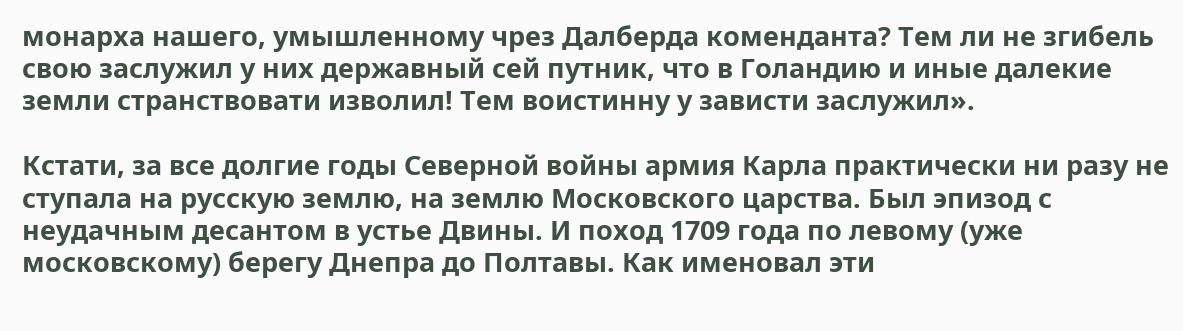монарха нашего, умышленному чрез Далберда коменданта? Тем ли не згибель свою заслужил у них державный сей путник, что в Голандию и иные далекие земли странствовати изволил! Тем воистинну у зависти заслужил».

Кстати, за все долгие годы Северной войны армия Карла практически ни разу не ступала на русскую землю, на землю Московского царства. Был эпизод с неудачным десантом в устье Двины. И поход 1709 года по левому (уже московскому) берегу Днепра до Полтавы. Как именовал эти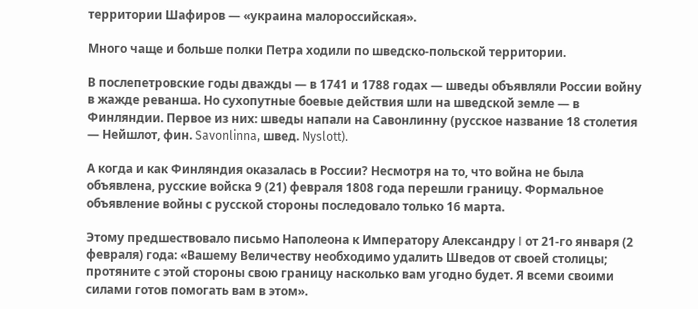территории Шафиров — «украина малороссийская».

Много чаще и больше полки Петра ходили по шведско-польской территории.

В послепетровские годы дважды — в 1741 и 1788 годах — шведы объявляли России войну в жажде реванша. Но сухопутные боевые действия шли на шведской земле — в Финляндии. Первое из них: шведы напали на Савонлинну (русское название 18 столетия — Нейшлот, фин. Savonlinna, швед. Nyslott).

А когда и как Финляндия оказалась в России? Несмотря на то, что война не была объявлена, русские войска 9 (21) февраля 1808 года перешли границу. Формальное объявление войны с русской стороны последовало только 16 марта.

Этому предшествовало письмо Наполеона к Императору Александру I от 21-го января (2 февраля) года: «Вашему Величеству необходимо удалить Шведов от своей столицы; протяните с этой стороны свою границу насколько вам угодно будет. Я всеми своими силами готов помогать вам в этом».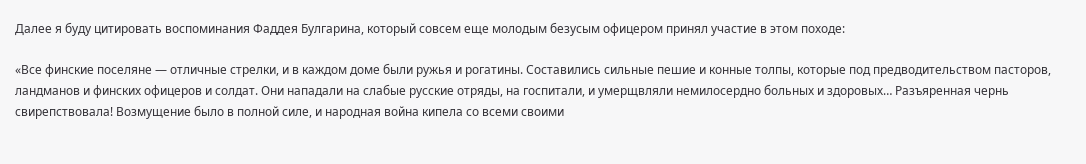Далее я буду цитировать воспоминания Фаддея Булгарина, который совсем еще молодым безусым офицером принял участие в этом походе:

«Все финские поселяне — отличные стрелки, и в каждом доме были ружья и рогатины. Составились сильные пешие и конные толпы, которые под предводительством пасторов, ландманов и финских офицеров и солдат. Они нападали на слабые русские отряды, на госпитали, и умерщвляли немилосердно больных и здоровых… Разъяренная чернь свирепствовала! Возмущение было в полной силе, и народная война кипела со всеми своими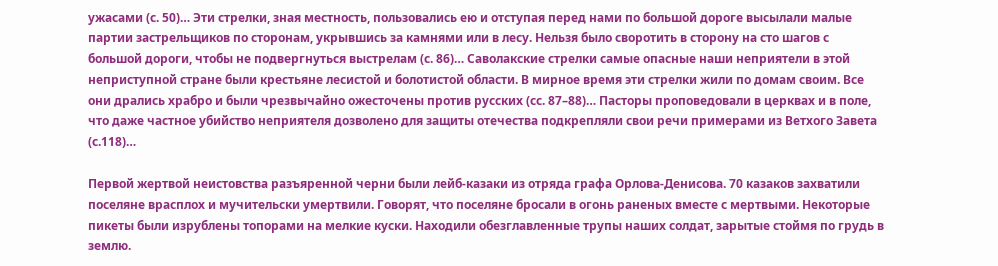ужасами (с. 50)… Эти стрелки, зная местность, пользовались ею и отступая перед нами по большой дороге высылали малые партии застрельщиков по сторонам, укрывшись за камнями или в лесу. Нельзя было своротить в сторону на сто шагов с большой дороги, чтобы не подвергнуться выстрелам (с. 86)… Саволакские стрелки самые опасные наши неприятели в этой неприступной стране были крестьяне лесистой и болотистой области. В мирное время эти стрелки жили по домам своим. Все они дрались храбро и были чрезвычайно ожесточены против русских (сс. 87–88)… Пасторы проповедовали в церквах и в поле, что даже частное убийство неприятеля дозволено для защиты отечества подкрепляли свои речи примерами из Ветхого Завета (с.118)…

Первой жертвой неистовства разъяренной черни были лейб-казаки из отряда графа Орлова-Денисова. 70 казаков захватили поселяне врасплох и мучительски умертвили. Говорят, что поселяне бросали в огонь раненых вместе с мертвыми. Некоторые пикеты были изрублены топорами на мелкие куски. Находили обезглавленные трупы наших солдат, зарытые стоймя по грудь в землю.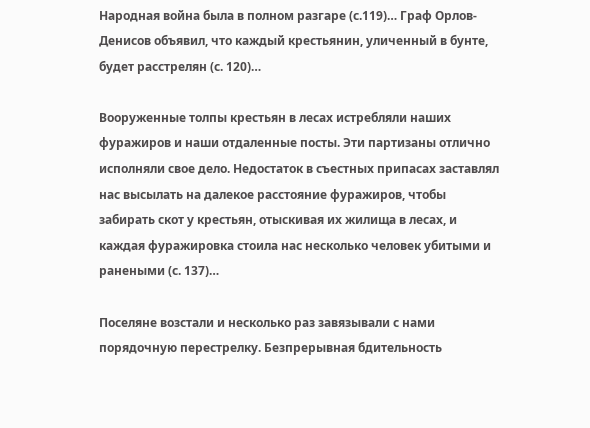Народная война была в полном разгаре (с.119)… Граф Орлов-Денисов объявил, что каждый крестьянин, уличенный в бунте, будет расстрелян (с. 120)…

Вооруженные толпы крестьян в лесах истребляли наших фуражиров и наши отдаленные посты. Эти партизаны отлично исполняли свое дело. Недостаток в съестных припасах заставлял нас высылать на далекое расстояние фуражиров, чтобы забирать скот у крестьян, отыскивая их жилища в лесах, и каждая фуражировка стоила нас несколько человек убитыми и ранеными (с. 137)…

Поселяне возстали и несколько раз завязывали с нами порядочную перестрелку. Безпрерывная бдительность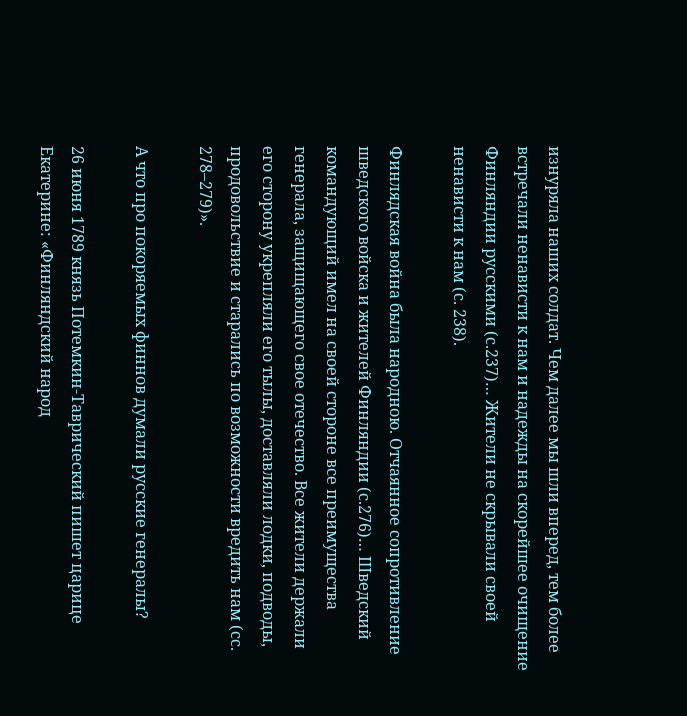изнуряла наших солдат. Чем далее мы шли вперед, тем более встречали ненависти к нам и надежды на скорейшее очищение Финляндии русскими (с.237)… Жители не скрывали своей ненависти к нам (с. 238).

Финлядская война была народною. Отчаянное сопротивление шведского войска и жителей Финляндии (с.276)… Шведский командующий имел на своей стороне все преимущества генерала, защищающего свое отечество. Все жители держали его сторону укрепляли его тылы, доставляли лодки, подводы, продовольствие и старались по возможности вредить нам (сс. 278–279)».

А что про покоряемых финнов думали русские генералы?

26 июня 1789 князь Потемкин-Таврический пишет царице Екатерине: «Финляндский народ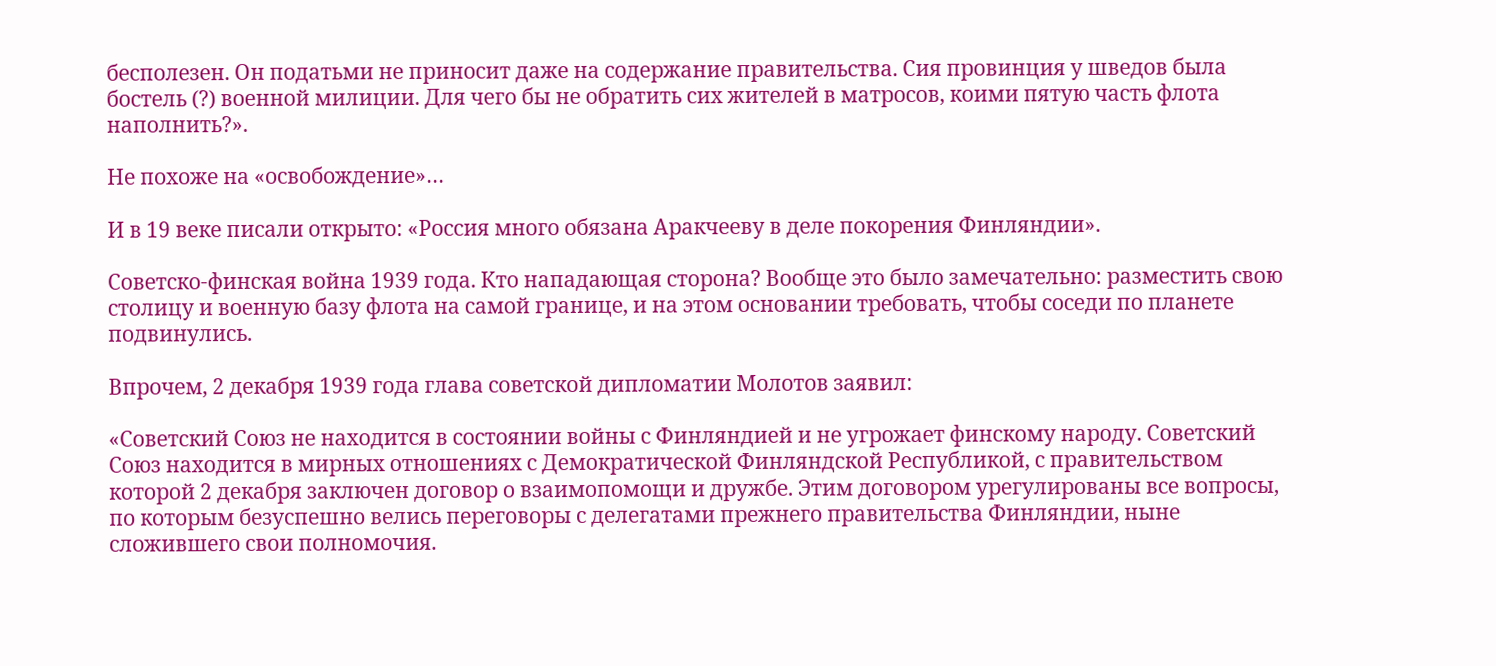бесполезен. Он податьми не приносит даже на содержание правительства. Сия провинция у шведов была бостель (?) военной милиции. Для чего бы не обратить сих жителей в матросов, коими пятую часть флота наполнить?».

Не похоже на «освобождение»…

И в 19 веке писали открыто: «Россия много обязана Аракчееву в деле покорения Финляндии».

Советско-финская война 1939 года. Кто нападающая сторона? Вообще это было замечательно: разместить свою столицу и военную базу флота на самой границе, и на этом основании требовать, чтобы соседи по планете подвинулись.

Впрочем, 2 декабря 1939 года глава советской дипломатии Молотов заявил:

«Советский Союз не находится в состоянии войны с Финляндией и не угрожает финскому народу. Советский Союз находится в мирных отношениях с Демократической Финляндской Республикой, с правительством которой 2 декабря заключен договор о взаимопомощи и дружбе. Этим договором урегулированы все вопросы, по которым безуспешно велись переговоры с делегатами прежнего правительства Финляндии, ныне сложившего свои полномочия.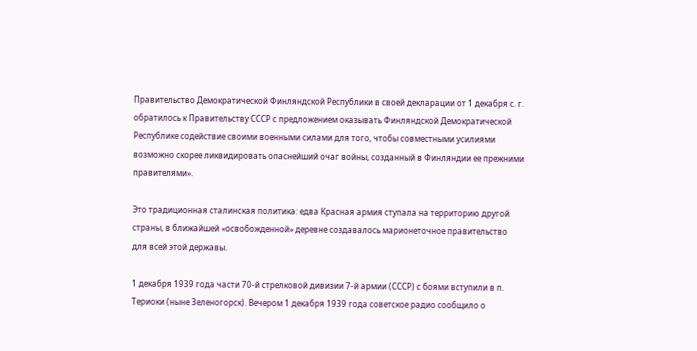Правительство Демократической Финляндской Республики в своей декларации от 1 декабря с. г. обратилось к Правительству СССР с предложением оказывать Финляндской Демократической Республике содействие своими военными силами для того, чтобы совместными усилиями возможно скорее ликвидировать опаснейший очаг войны, созданный в Финляндии ее прежними правителями».

Это традиционная сталинская политика: едва Красная армия ступала на территорию другой страны, в ближайшей «освобожденной» деревне создавалось марионеточное правительство для всей этой державы.

1 декабря 1939 года части 70-й стрелковой дивизии 7-й армии (СССР) с боями вступили в п. Териоки (ныне Зеленогорск). Вечером 1 декабря 1939 года советское радио сообщило о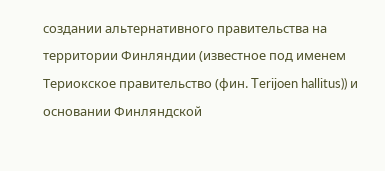создании альтернативного правительства на территории Финляндии (известное под именем Териокское правительство (фин. Terijoen hallitus)) и основании Финляндской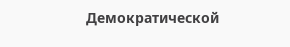Демократической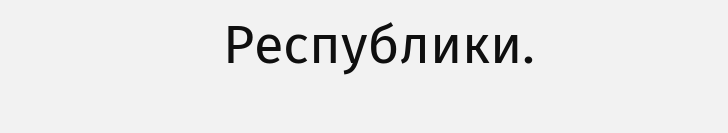Республики.